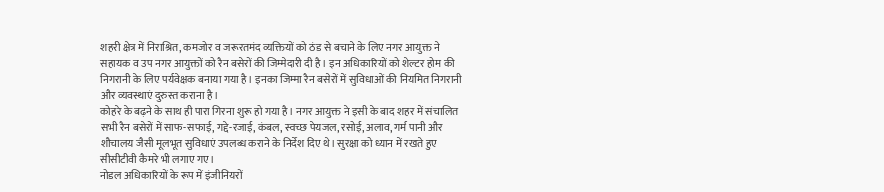शहरी क्षेत्र में निराश्रित, कमजोर व जरूरतमंद व्यक्तियों को ठंड से बचाने के लिए नगर आयुक्त ने सहायक व उप नगर आयुक्तों को रैन बसेरों की जिम्मेदारी दी है। इन अधिकारियों को शेल्टर होम की निगरानी के लिए पर्यवेक्षक बनाया गया है। इनका जिम्मा रैन बसेरों में सुविधाओं की नियमित निगरानी और व्यवस्थाएं दुरुस्त कराना है।
कोहरे के बढ़ने के साथ ही पारा गिरना शुरू हो गया है। नगर आयुक्त ने इसी के बाद शहर में संचालित सभी रैन बसेरों में साफ-सफाई, गद्दे-रजाई, कंबल, स्वच्छ पेयजल, रसोई, अलाव, गर्म पानी और शौचालय जैसी मूलभूत सुविधाएं उपलब्ध कराने के निर्देश दिए थे। सुरक्षा को ध्यान में रखते हुए सीसीटीवी कैमरे भी लगाए गए।
नोडल अधिकारियों के रूप में इंजीनियरों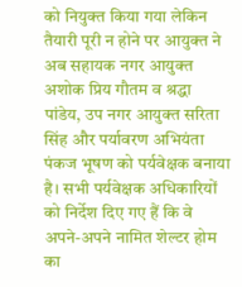को नियुक्त किया गया लेकिन तैयारी पूरी न होने पर आयुक्त ने अब सहायक नगर आयुक्त अशोक प्रिय गौतम व श्रद्धा पांडेय, उप नगर आयुक्त सरिता सिंह और पर्यावरण अभियंता पंकज भूषण को पर्यवेक्षक बनाया है। सभी पर्यवेक्षक अधिकारियों को निर्देश दिए गए हैं कि वे अपने-अपने नामित शेल्टर होम का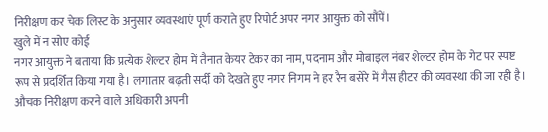निरीक्षण कर चेक लिस्ट के अनुसार व्यवस्थाएं पूर्ण कराते हुए रिपोर्ट अपर नगर आयुक्त को सौंपें।
खुले में न सोए कोई
नगर आयुक्त ने बताया कि प्रत्येक शेल्टर होम में तैनात केयर टेकर का नाम, पदनाम और मोबाइल नंबर शेल्टर होम के गेट पर स्पष्ट रूप से प्रदर्शित किया गया है। लगातार बढ़ती सर्दी को देखते हुए नगर निगम ने हर रैन बसेरे में गैस हीटर की व्यवस्था की जा रही है। औचक निरीक्षण करने वाले अधिकारी अपनी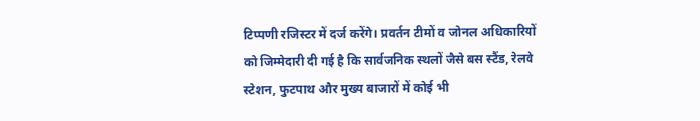टिप्पणी रजिस्टर में दर्ज करेंगे। प्रवर्तन टीमों व जोनल अधिकारियों को जिम्मेदारी दी गई है कि सार्वजनिक स्थलों जैसे बस स्टैंड, रेलवे स्टेशन, फुटपाथ और मुख्य बाजारों में कोई भी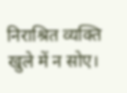निराश्रित व्यक्ति खुले में न सोए।